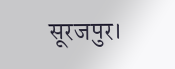सूरजपुर।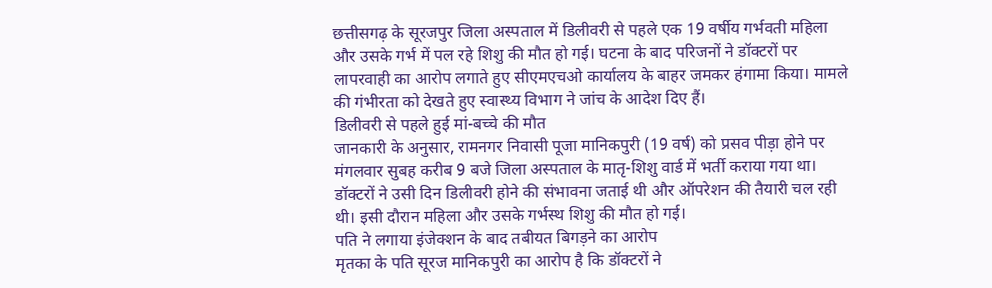छत्तीसगढ़ के सूरजपुर जिला अस्पताल में डिलीवरी से पहले एक 19 वर्षीय गर्भवती महिला और उसके गर्भ में पल रहे शिशु की मौत हो गई। घटना के बाद परिजनों ने डॉक्टरों पर लापरवाही का आरोप लगाते हुए सीएमएचओ कार्यालय के बाहर जमकर हंगामा किया। मामले की गंभीरता को देखते हुए स्वास्थ्य विभाग ने जांच के आदेश दिए हैं।
डिलीवरी से पहले हुई मां-बच्चे की मौत
जानकारी के अनुसार, रामनगर निवासी पूजा मानिकपुरी (19 वर्ष) को प्रसव पीड़ा होने पर मंगलवार सुबह करीब 9 बजे जिला अस्पताल के मातृ-शिशु वार्ड में भर्ती कराया गया था। डॉक्टरों ने उसी दिन डिलीवरी होने की संभावना जताई थी और ऑपरेशन की तैयारी चल रही थी। इसी दौरान महिला और उसके गर्भस्थ शिशु की मौत हो गई।
पति ने लगाया इंजेक्शन के बाद तबीयत बिगड़ने का आरोप
मृतका के पति सूरज मानिकपुरी का आरोप है कि डॉक्टरों ने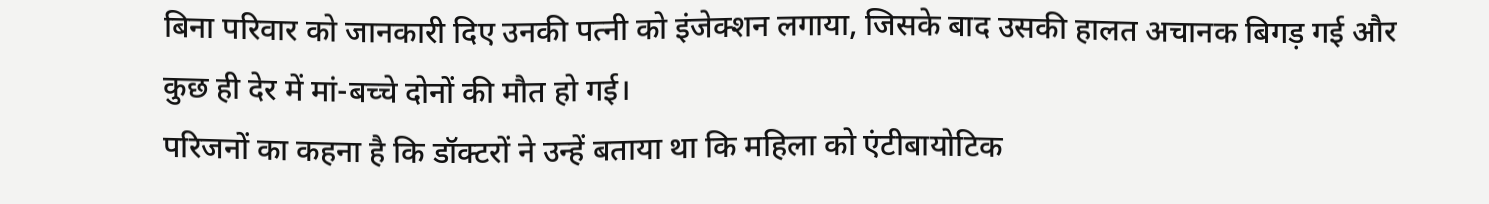बिना परिवार को जानकारी दिए उनकी पत्नी को इंजेक्शन लगाया, जिसके बाद उसकी हालत अचानक बिगड़ गई और कुछ ही देर में मां-बच्चे दोनों की मौत हो गई।
परिजनों का कहना है कि डॉक्टरों ने उन्हें बताया था कि महिला को एंटीबायोटिक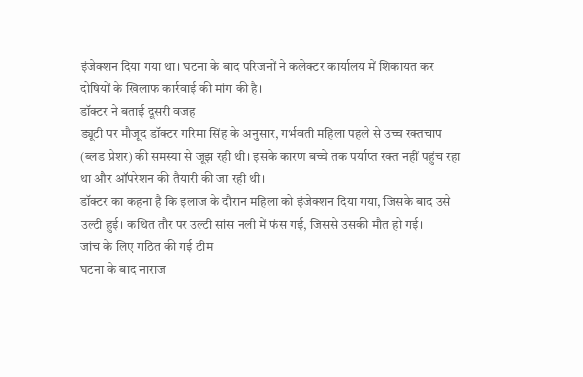इंजेक्शन दिया गया था। घटना के बाद परिजनों ने कलेक्टर कार्यालय में शिकायत कर दोषियों के खिलाफ कार्रवाई की मांग की है।
डॉक्टर ने बताई दूसरी वजह
ड्यूटी पर मौजूद डॉक्टर गरिमा सिंह के अनुसार, गर्भवती महिला पहले से उच्च रक्तचाप (ब्लड प्रेशर) की समस्या से जूझ रही थी। इसके कारण बच्चे तक पर्याप्त रक्त नहीं पहुंच रहा था और ऑपरेशन की तैयारी की जा रही थी।
डॉक्टर का कहना है कि इलाज के दौरान महिला को इंजेक्शन दिया गया, जिसके बाद उसे उल्टी हुई। कथित तौर पर उल्टी सांस नली में फंस गई, जिससे उसकी मौत हो गई।
जांच के लिए गठित की गई टीम
घटना के बाद नाराज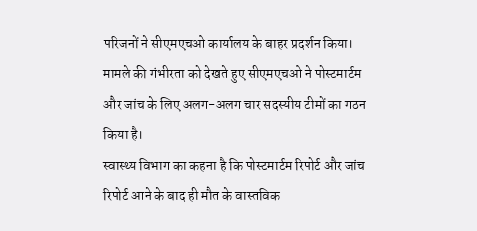परिजनों ने सीएमएचओ कार्यालय के बाहर प्रदर्शन किया। मामले की गंभीरता को देखते हुए सीएमएचओ ने पोस्टमार्टम और जांच के लिए अलग-अलग चार सदस्यीय टीमों का गठन किया है।
स्वास्थ्य विभाग का कहना है कि पोस्टमार्टम रिपोर्ट और जांच रिपोर्ट आने के बाद ही मौत के वास्तविक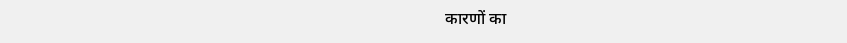कारणों का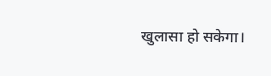खुलासा हो सकेगा।